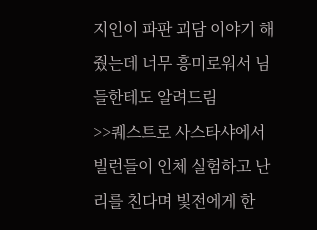지인이 파판 괴담 이야기 해줬는데 너무 흥미로워서 님들한테도 알려드림
>>퀘스트로 사스타샤에서 빌런들이 인체 실험하고 난리를 친다며 빛전에게 한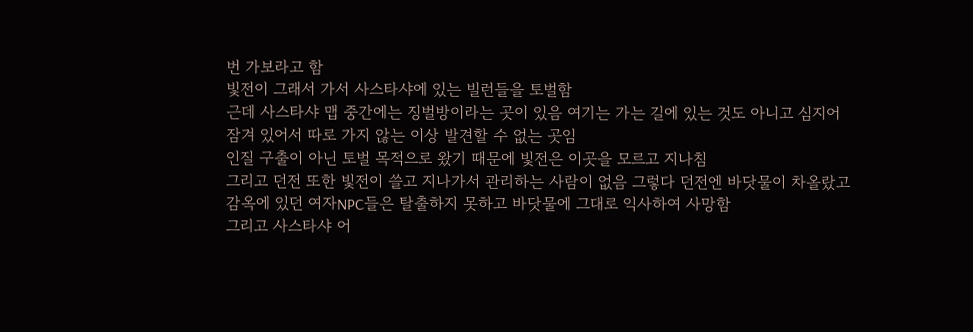번 가보라고 함
빛전이 그래서 가서 사스타샤에 있는 빌런들을 토벌함
근데 사스타샤 맵 중간에는 징벌방이라는 곳이 있음 여기는 가는 길에 있는 것도 아니고 심지어 잠겨 있어서 따로 가지 않는 이상 발견할 수 없는 곳임
인질 구출이 아닌 토벌 목적으로 왔기 때문에 빛전은 이곳을 모르고 지나침
그리고 던전 또한 빛전이 쓸고 지나가서 관리하는 사람이 없음 그렇다 던전엔 바닷물이 차올랐고 감옥에 있던 여자NPC들은 탈출하지 못하고 바닷물에 그대로 익사하여 사망함
그리고 사스타샤 어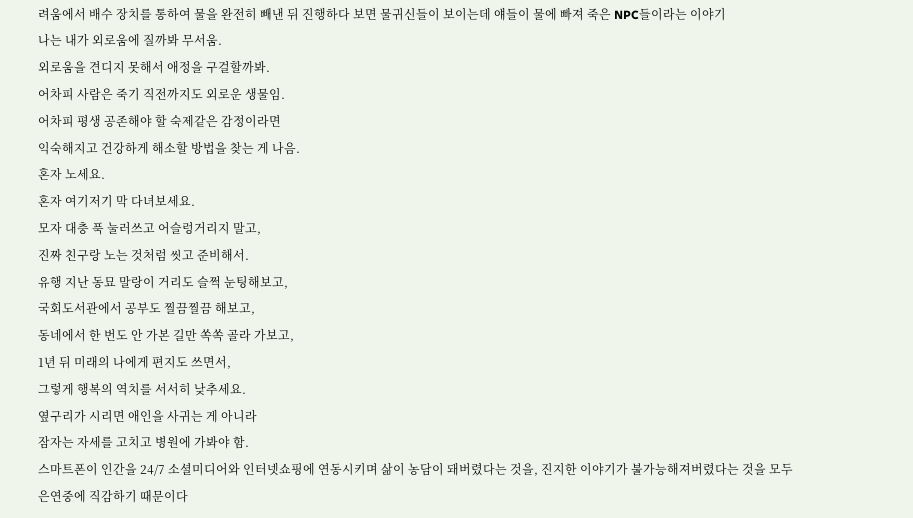려움에서 배수 장치를 통하여 물을 완전히 빼낸 뒤 진행하다 보면 물귀신들이 보이는데 얘들이 물에 빠져 죽은 NPC들이라는 이야기
나는 내가 외로움에 질까봐 무서움.
외로움을 견디지 못해서 애정을 구걸할까봐.
어차피 사람은 죽기 직전까지도 외로운 생물임.
어차피 평생 공존해야 할 숙제같은 감정이라면
익숙해지고 건강하게 해소할 방법을 찾는 게 나음.
혼자 노세요.
혼자 여기저기 막 다녀보세요.
모자 대충 푹 눌러쓰고 어슬렁거리지 말고,
진짜 친구랑 노는 것처럼 씻고 준비해서.
유행 지난 동묘 말랑이 거리도 슬쩍 눈팅해보고,
국회도서관에서 공부도 찔끔찔끔 해보고,
동네에서 한 번도 안 가본 길만 쏙쏙 골라 가보고,
1년 뒤 미래의 나에게 편지도 쓰면서,
그렇게 행복의 역치를 서서히 낮추세요.
옆구리가 시리면 애인을 사귀는 게 아니라
잠자는 자세를 고치고 병원에 가봐야 함.
스마트폰이 인간을 24/7 소셜미디어와 인터넷쇼핑에 연동시키며 삶이 농담이 돼버렸다는 것을, 진지한 이야기가 불가능해져버렸다는 것을 모두 은연중에 직감하기 때문이다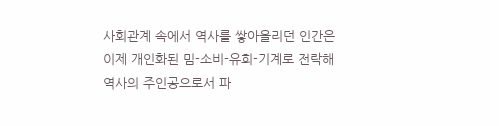사회관계 속에서 역사를 쌓아올리던 인간은 이제 개인화된 밈-소비-유희-기계로 전락해 역사의 주인공으로서 파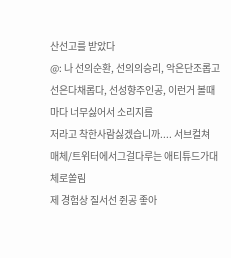산선고를 받았다
@: 나 선의순환, 선의의승리, 악은단조롭고선은다채롭다, 선성향주인공, 이런거 볼때마다 너무싫어서 소리지름
저라고 착한사람싫겠습니까.... 서브컬쳐 매체/트위터에서그걸다루는 애티튜드가대체로쏠림
제 경험상 질서선 쥔공 좋아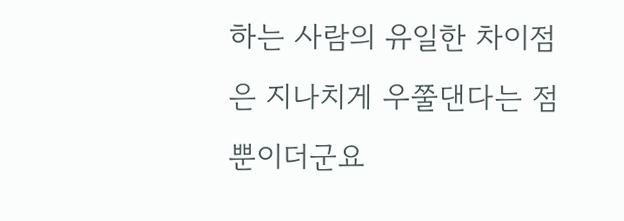하는 사람의 유일한 차이점은 지나치게 우쭐댄다는 점 뿐이더군요